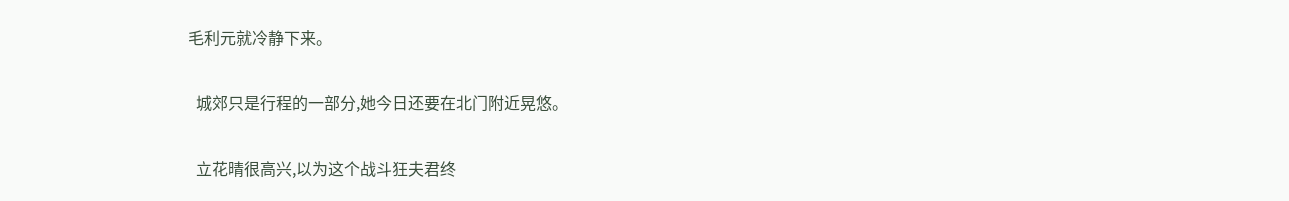毛利元就冷静下来。

  城郊只是行程的一部分,她今日还要在北门附近晃悠。

  立花晴很高兴,以为这个战斗狂夫君终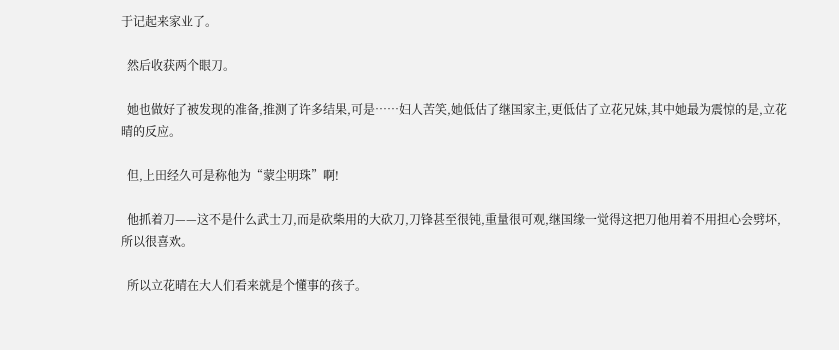于记起来家业了。

  然后收获两个眼刀。

  她也做好了被发现的准备,推测了许多结果,可是……妇人苦笑,她低估了继国家主,更低估了立花兄妹,其中她最为震惊的是,立花晴的反应。

  但,上田经久可是称他为“蒙尘明珠”啊!

  他抓着刀——这不是什么武士刀,而是砍柴用的大砍刀,刀锋甚至很钝,重量很可观,继国缘一觉得这把刀他用着不用担心会劈坏,所以很喜欢。

  所以立花晴在大人们看来就是个懂事的孩子。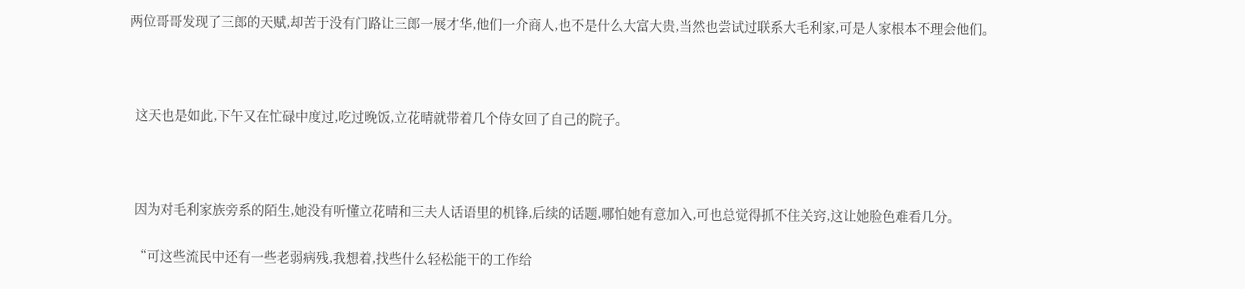两位哥哥发现了三郎的天赋,却苦于没有门路让三郎一展才华,他们一介商人,也不是什么大富大贵,当然也尝试过联系大毛利家,可是人家根本不理会他们。



  这天也是如此,下午又在忙碌中度过,吃过晚饭,立花晴就带着几个侍女回了自己的院子。



  因为对毛利家族旁系的陌生,她没有听懂立花晴和三夫人话语里的机锋,后续的话题,哪怕她有意加入,可也总觉得抓不住关窍,这让她脸色难看几分。

  “可这些流民中还有一些老弱病残,我想着,找些什么轻松能干的工作给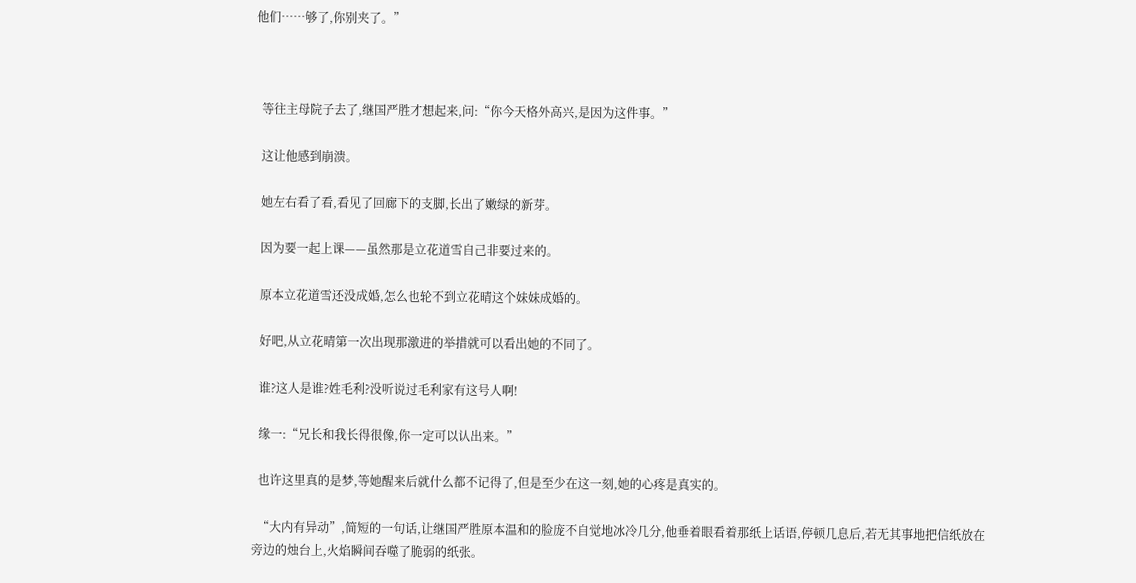他们……够了,你别夹了。”



  等往主母院子去了,继国严胜才想起来,问:“你今天格外高兴,是因为这件事。”

  这让他感到崩溃。

  她左右看了看,看见了回廊下的支脚,长出了嫩绿的新芽。

  因为要一起上课——虽然那是立花道雪自己非要过来的。

  原本立花道雪还没成婚,怎么也轮不到立花晴这个妹妹成婚的。

  好吧,从立花晴第一次出现那激进的举措就可以看出她的不同了。

  谁?这人是谁?姓毛利?没听说过毛利家有这号人啊!

  缘一:“兄长和我长得很像,你一定可以认出来。”

  也许这里真的是梦,等她醒来后就什么都不记得了,但是至少在这一刻,她的心疼是真实的。

  “大内有异动”,简短的一句话,让继国严胜原本温和的脸庞不自觉地冰冷几分,他垂着眼看着那纸上话语,停顿几息后,若无其事地把信纸放在旁边的烛台上,火焰瞬间吞噬了脆弱的纸张。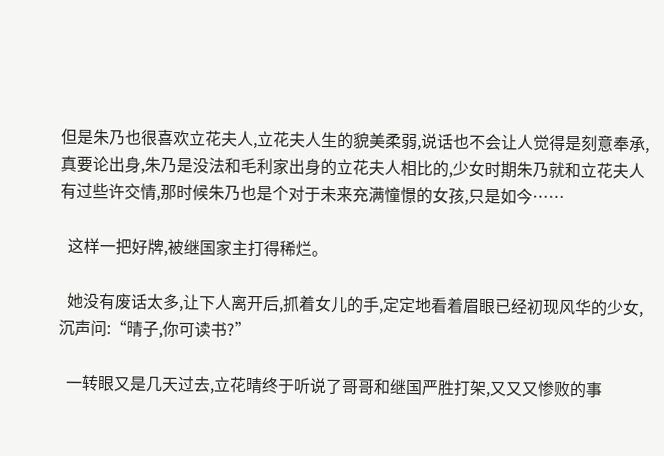但是朱乃也很喜欢立花夫人,立花夫人生的貌美柔弱,说话也不会让人觉得是刻意奉承,真要论出身,朱乃是没法和毛利家出身的立花夫人相比的,少女时期朱乃就和立花夫人有过些许交情,那时候朱乃也是个对于未来充满憧憬的女孩,只是如今……

  这样一把好牌,被继国家主打得稀烂。

  她没有废话太多,让下人离开后,抓着女儿的手,定定地看着眉眼已经初现风华的少女,沉声问:“晴子,你可读书?”

  一转眼又是几天过去,立花晴终于听说了哥哥和继国严胜打架,又又又惨败的事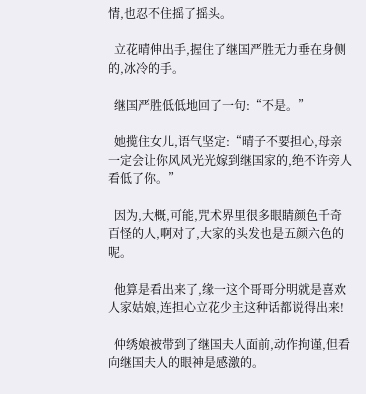情,也忍不住摇了摇头。

  立花晴伸出手,握住了继国严胜无力垂在身侧的,冰冷的手。

  继国严胜低低地回了一句:“不是。”

  她揽住女儿,语气坚定:“晴子不要担心,母亲一定会让你风风光光嫁到继国家的,绝不许旁人看低了你。”

  因为,大概,可能,咒术界里很多眼睛颜色千奇百怪的人,啊对了,大家的头发也是五颜六色的呢。

  他算是看出来了,缘一这个哥哥分明就是喜欢人家姑娘,连担心立花少主这种话都说得出来!

  仲绣娘被带到了继国夫人面前,动作拘谨,但看向继国夫人的眼神是感激的。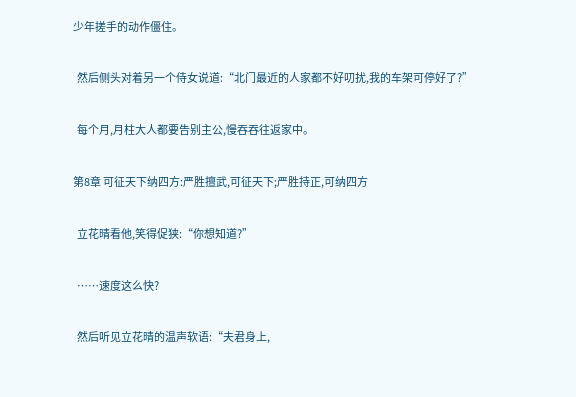少年搓手的动作僵住。

  然后侧头对着另一个侍女说道:“北门最近的人家都不好叨扰,我的车架可停好了?”

  每个月,月柱大人都要告别主公,慢吞吞往返家中。

第8章 可征天下纳四方:严胜擅武,可征天下;严胜持正,可纳四方

  立花晴看他,笑得促狭:“你想知道?”

  ……速度这么快?

  然后听见立花晴的温声软语:“夫君身上,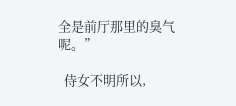全是前厅那里的臭气呢。”

  侍女不明所以,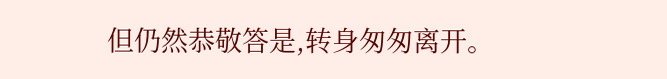但仍然恭敬答是,转身匆匆离开。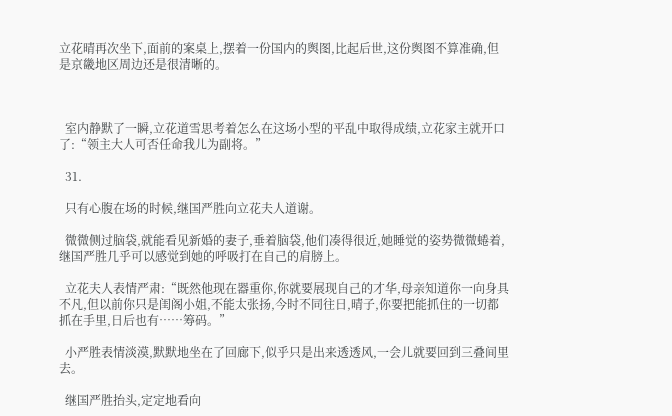立花晴再次坐下,面前的案桌上,摆着一份国内的舆图,比起后世,这份舆图不算准确,但是京畿地区周边还是很清晰的。



  室内静默了一瞬,立花道雪思考着怎么在这场小型的平乱中取得成绩,立花家主就开口了:“领主大人可否任命我儿为副将。”

  31.

  只有心腹在场的时候,继国严胜向立花夫人道谢。

  微微侧过脑袋,就能看见新婚的妻子,垂着脑袋,他们凑得很近,她睡觉的姿势微微蜷着,继国严胜几乎可以感觉到她的呼吸打在自己的肩膀上。

  立花夫人表情严肃:“既然他现在器重你,你就要展现自己的才华,母亲知道你一向身具不凡,但以前你只是闺阁小姐,不能太张扬,今时不同往日,晴子,你要把能抓住的一切都抓在手里,日后也有……筹码。”

  小严胜表情淡漠,默默地坐在了回廊下,似乎只是出来透透风,一会儿就要回到三叠间里去。

  继国严胜抬头,定定地看向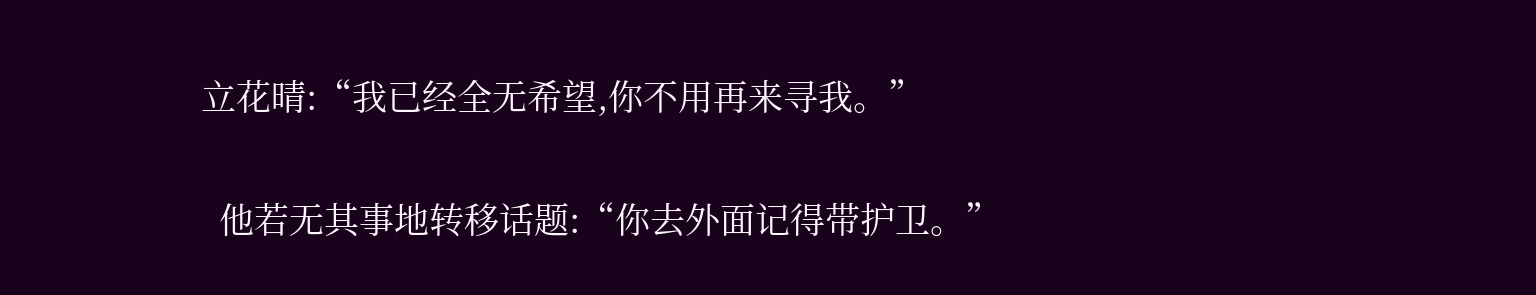立花晴:“我已经全无希望,你不用再来寻我。”

  他若无其事地转移话题:“你去外面记得带护卫。”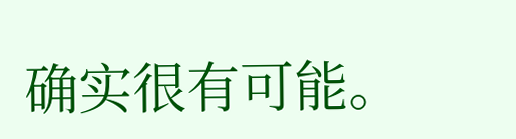确实很有可能。